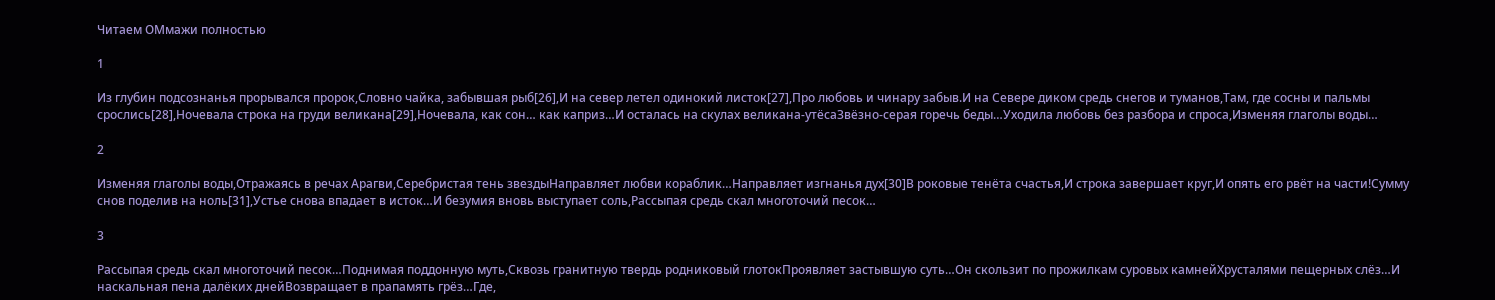Читаем ОМмажи полностью

1

Из глубин подсознанья прорывался пророк,Словно чайка, забывшая рыб[26],И на север летел одинокий листок[27],Про любовь и чинару забыв.И на Севере диком средь снегов и туманов,Там, где сосны и пальмы срослись[28],Ночевала строка на груди великана[29],Ночевала, как сон… как каприз…И осталась на скулах великана-утёсаЗвёзно-серая горечь беды…Уходила любовь без разбора и спроса,Изменяя глаголы воды…

2

Изменяя глаголы воды,Отражаясь в речах Арагви,Серебристая тень звездыНаправляет любви кораблик…Направляет изгнанья дух[30]В роковые тенёта счастья,И строка завершает круг,И опять его рвёт на части!Сумму снов поделив на ноль[31],Устье снова впадает в исток…И безумия вновь выступает соль,Рассыпая средь скал многоточий песок…

3

Рассыпая средь скал многоточий песок…Поднимая поддонную муть,Сквозь гранитную твердь родниковый глотокПроявляет застывшую суть…Он скользит по прожилкам суровых камнейХрусталями пещерных слёз…И наскальная пена далёких днейВозвращает в прапамять грёз…Где,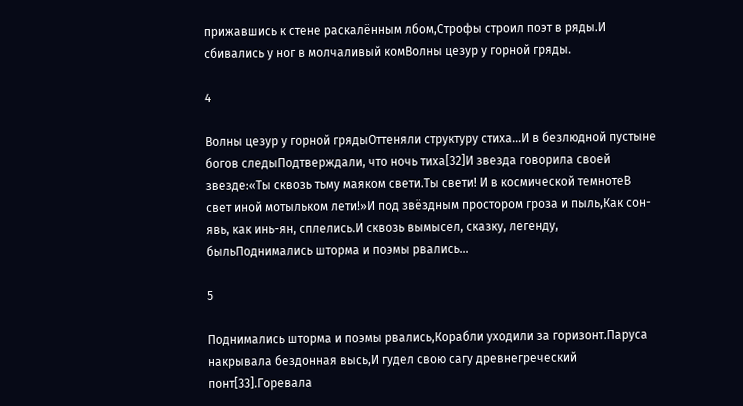прижавшись к стене раскалённым лбом,Строфы строил поэт в ряды.И сбивались у ног в молчаливый комВолны цезур у горной гряды.

4

Волны цезур у горной грядыОттеняли структуру стиха…И в безлюдной пустыне богов следыПодтверждали, что ночь тиха[32]И звезда говорила своей звезде:«Ты сквозь тьму маяком свети.Ты свети! И в космической темнотеВ свет иной мотыльком лети!»И под звёздным простором гроза и пыль,Как сон-явь, как инь-ян, сплелись.И сквозь вымысел, сказку, легенду, быльПоднимались шторма и поэмы рвались…

5

Поднимались шторма и поэмы рвались,Корабли уходили за горизонт.Паруса накрывала бездонная высь,И гудел свою сагу древнегреческий понт[33].Горевала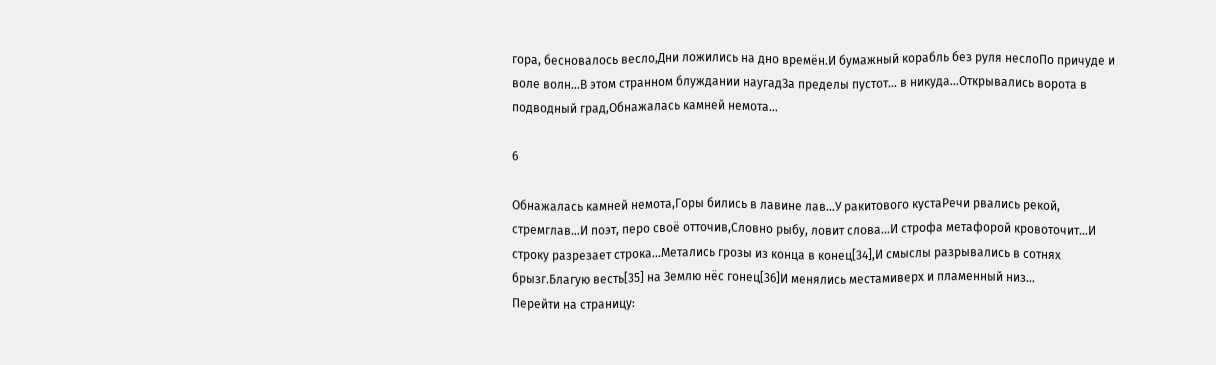гора, бесновалось весло,Дни ложились на дно времён.И бумажный корабль без руля неслоПо причуде и воле волн…В этом странном блуждании наугадЗа пределы пустот… в никуда…Открывались ворота в подводный град,Обнажалась камней немота…

6

Обнажалась камней немота,Горы бились в лавине лав…У ракитового кустаРечи рвались рекой, стремглав…И поэт, перо своё отточив,Словно рыбу, ловит слова…И строфа метафорой кровоточит…И строку разрезает строка…Метались грозы из конца в конец[34],И смыслы разрывались в сотнях брызг.Благую весть[35] на Землю нёс гонец[36]И менялись местамиверх и пламенный низ…
Перейти на страницу: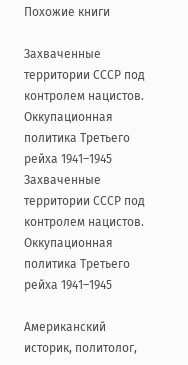Похожие книги

Захваченные территории СССР под контролем нацистов. Оккупационная политика Третьего рейха 1941–1945
Захваченные территории СССР под контролем нацистов. Оккупационная политика Третьего рейха 1941–1945

Американский историк, политолог,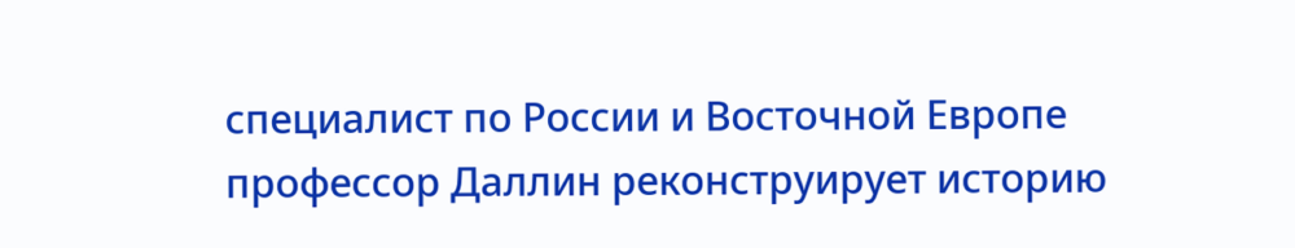специалист по России и Восточной Европе профессор Даллин реконструирует историю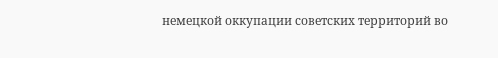немецкой оккупации советских территорий во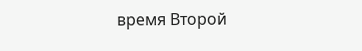время Второй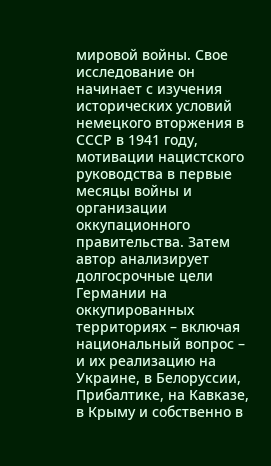мировой войны. Свое исследование он начинает с изучения исторических условий немецкого вторжения в СССР в 1941 году, мотивации нацистского руководства в первые месяцы войны и организации оккупационного правительства. Затем автор анализирует долгосрочные цели Германии на оккупированных территориях – включая национальный вопрос – и их реализацию на Украине, в Белоруссии, Прибалтике, на Кавказе, в Крыму и собственно в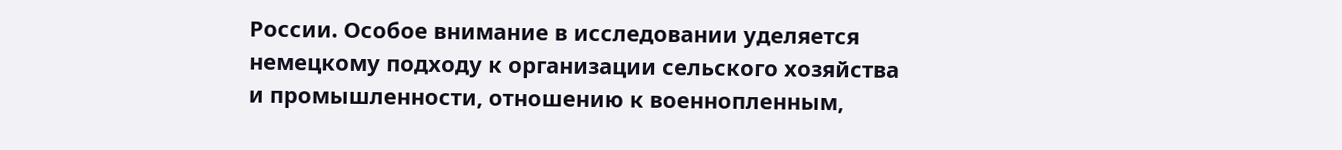России. Особое внимание в исследовании уделяется немецкому подходу к организации сельского хозяйства и промышленности, отношению к военнопленным,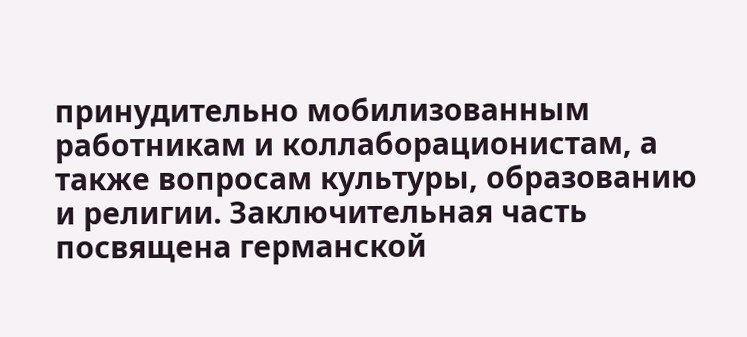принудительно мобилизованным работникам и коллаборационистам, а также вопросам культуры, образованию и религии. Заключительная часть посвящена германской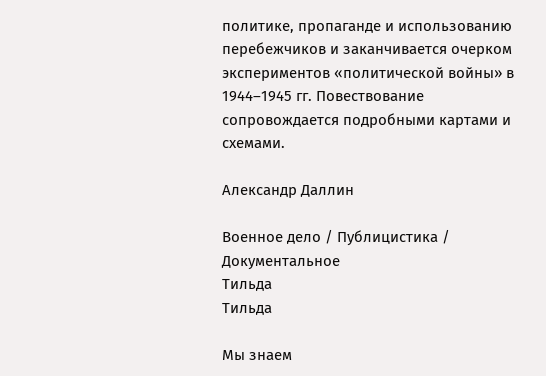политике, пропаганде и использованию перебежчиков и заканчивается очерком экспериментов «политической войны» в 1944–1945 гг. Повествование сопровождается подробными картами и схемами.

Александр Даллин

Военное дело / Публицистика / Документальное
Тильда
Тильда

Мы знаем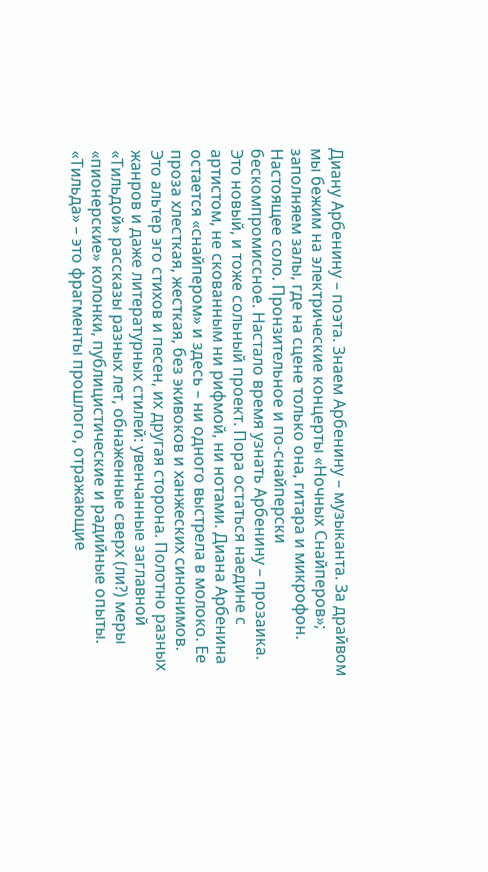Диану Арбенину – поэта. Знаем Арбенину – музыканта. За драйвом мы бежим на электрические концерты «Ночных Снайперов»; заполняем залы, где на сцене только она, гитара и микрофон. Настоящее соло. Пронзительное и по-снайперски бескомпромиссное. Настало время узнать Арбенину – прозаика. Это новый, и тоже сольный проект. Пора остаться наедине с артистом, не скованным ни рифмой, ни нотами. Диана Арбенина остается «снайпером» и здесь – ни одного выстрела в молоко. Ее проза хлесткая, жесткая, без экивоков и ханжеских синонимов. Это альтер эго стихов и песен, их другая сторона. Полотно разных жанров и даже литературных стилей: увенчанные заглавной «Тильдой» рассказы разных лет, обнаженные сверх (ли?) меры «пионерские» колонки, публицистические и радийные опыты. «Тильда» – это фрагменты прошлого, отражающие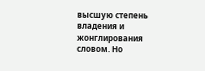высшую степень владения и жонглирования словом. Но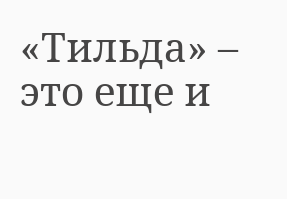«Тильда» – это еще и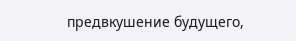предвкушение будущего,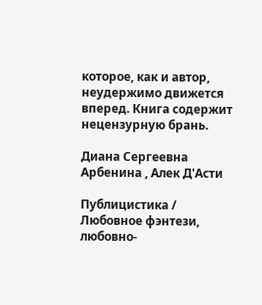которое, как и автор, неудержимо движется вперед. Книга содержит нецензурную брань.

Диана Сергеевна Арбенина , Алек Д'Асти

Публицистика / Любовное фэнтези, любовно-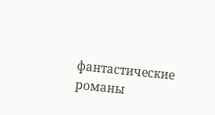фантастические романы